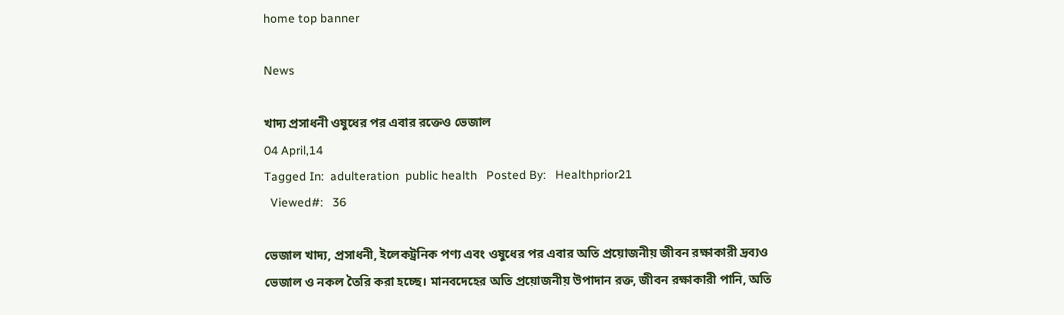home top banner

News

খাদ্য প্রসাধনী ওষুধের পর এবার রক্তেও ভেজাল
04 April,14
Tagged In:  adulteration  public health   Posted By:   Healthprior21
  Viewed#:   36

ভেজাল খাদ্য, প্রসাধনী, ইলেকট্রনিক পণ্য এবং ওষুধের পর এবার অতি প্রয়োজনীয় জীবন রক্ষাকারী দ্রব্যও ভেজাল ও নকল তৈরি করা হচ্ছে। মানবদেহের অতি প্রয়োজনীয় উপাদান রক্ত, জীবন রক্ষাকারী পানি, অতি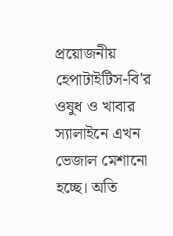প্রয়োজনীয় হেপাটাইটিস-বি'র ওষুধ ও খাবার স্যালাইনে এখন ভেজাল মেশানো হচ্ছে। অতি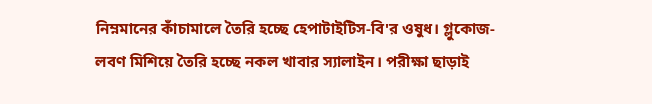নিম্নমানের কাঁচামালে তৈরি হচ্ছে হেপাটাইটিস-বি'র ওষুধ। গ্লুকোজ-লবণ মিশিয়ে তৈরি হচ্ছে নকল খাবার স্যালাইন। পরীক্ষা ছাড়াই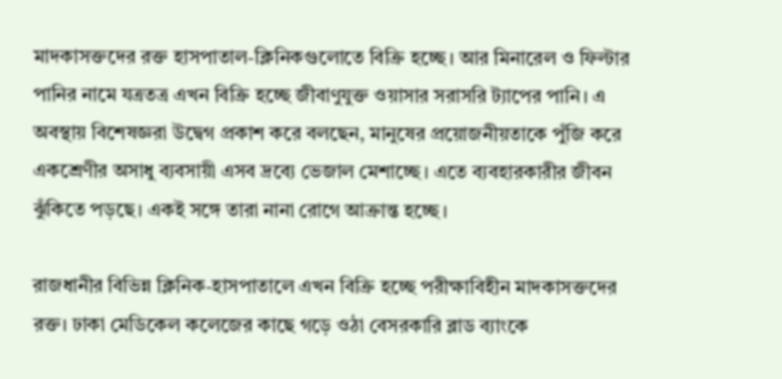মাদকাসক্তদের রক্ত হাসপাতাল-ক্লিনিকগুলোতে বিক্রি হচ্ছে। আর মিনারেল ও ফিল্টার পানির নামে যত্রতত্র এখন বিক্রি হচ্ছে জীবাণুযুক্ত ওয়াসার সরাসরি ট্যাপের পানি। এ অবস্থায় বিশেষজ্ঞরা উদ্বেগ প্রকাশ করে বলছেন, মানুষের প্রয়োজনীয়তাকে পুঁজি করে একশ্রেণীর অসাধু ব্যবসায়ী এসব দ্রব্যে ভেজাল মেশাচ্ছে। এতে ব্যবহারকারীর জীবন ঝুঁকিতে পড়ছে। একই সঙ্গে তারা নানা রোগে আক্রান্ত হচ্ছে।

রাজধানীর বিভিন্ন ক্লিনিক-হাসপাতালে এখন বিক্রি হচ্ছে পরীক্ষাবিহীন মাদকাসক্তদের রক্ত। ঢাকা মেডিকেল কলেজের কাছে গড়ে ওঠা বেসরকারি ব্লাড ব্যাংকে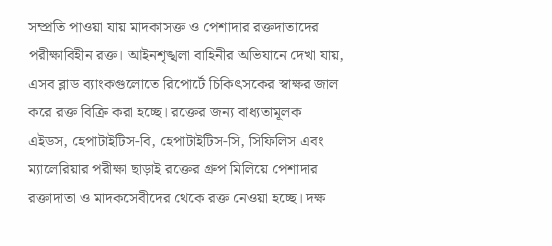সম্প্রতি পাওয়া যায় মাদকাসক্ত ও পেশাদার রক্তদাতাদের পরীক্ষাবিহীন রক্ত। আইনশৃঙ্খলা বাহিনীর অভিযানে দেখা যায়, এসব ব্লাড ব্যাংকগুলোতে রিপোর্টে চিকিৎসকের স্বাক্ষর জাল করে রক্ত বিক্রি করা হচ্ছে। রক্তের জন্য বাধ্যতামূলক এইডস, হেপাটাইটিস-বি, হেপাটাইটিস-সি, সিফিলিস এবং ম্যালেরিয়ার পরীক্ষা ছাড়াই রক্তের গ্রুপ মিলিয়ে পেশাদার রক্তাদাতা ও মাদকসেবীদের থেকে রক্ত নেওয়া হচ্ছে। দক্ষ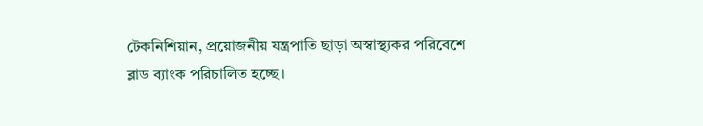টেকনিশিয়ান, প্রয়োজনীয় যন্ত্রপাতি ছাড়া অস্বাস্থ্যকর পরিবেশে ব্লাড ব্যাংক পরিচালিত হচ্ছে।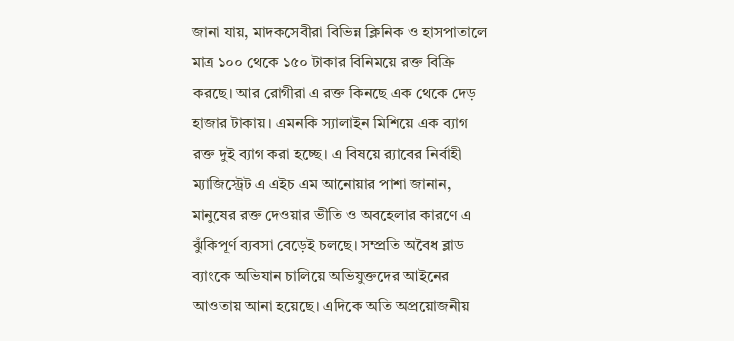জানা যায়, মাদকসেবীরা বিভিন্ন ক্লিনিক ও হাসপাতালে মাত্র ১০০ থেকে ১৫০ টাকার বিনিময়ে রক্ত বিক্রি করছে। আর রোগীরা এ রক্ত কিনছে এক থেকে দেড় হাজার টাকায়। এমনকি স্যালাইন মিশিয়ে এক ব্যাগ রক্ত দুই ব্যাগ করা হচ্ছে। এ বিষয়ে র‌্যাবের নির্বাহী ম্যাজিস্ট্রেট এ এইচ এম আনোয়ার পাশা জানান, মানুষের রক্ত দেওয়ার ভীতি ও অবহেলার কারণে এ ঝুঁকিপূর্ণ ব্যবসা বেড়েই চলছে। সম্প্রতি অবৈধ ব্লাড ব্যাংকে অভিযান চালিয়ে অভিযুক্তদের আইনের আওতায় আনা হয়েছে। এদিকে অতি অপ্রয়োজনীয়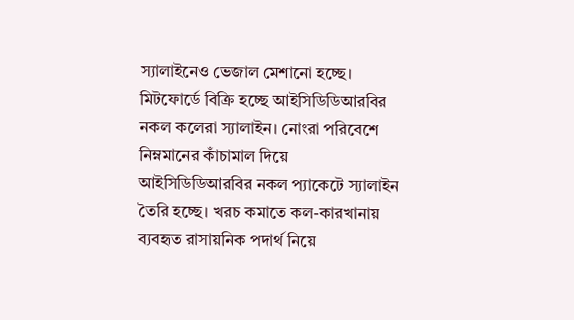স্যালাইনেও ভেজাল মেশানো হচ্ছে। মিটফোর্ডে বিক্রি হচ্ছে আইসিডিডিআরবির নকল কলেরা স্যালাইন। নোংরা পরিবেশে নিম্নমানের কাঁচামাল দিয়ে আইসিডিডিআরবির নকল প্যাকেটে স্যালাইন তৈরি হচ্ছে। খরচ কমাতে কল-কারখানায় ব্যবহৃত রাসায়নিক পদার্থ নিয়ে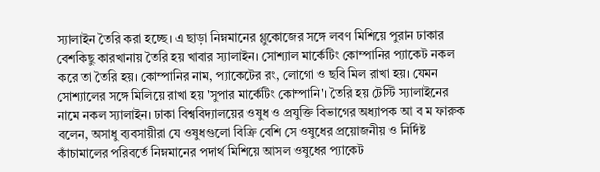স্যালাইন তৈরি করা হচ্ছে। এ ছাড়া নিম্নমানের গ্লুকোজের সঙ্গে লবণ মিশিয়ে পুরান ঢাকার বেশকিছু কারখানায় তৈরি হয় খাবার স্যালাইন। সোশ্যাল মার্কেটিং কোম্পানির প্যাকেট নকল করে তা তৈরি হয়। কোম্পানির নাম, প্যাকেটের রং, লোগো ও ছবি মিল রাখা হয়। যেমন সোশ্যালের সঙ্গে মিলিয়ে রাখা হয় 'সুপার মার্কেটিং কোম্পানি'। তৈরি হয় টেস্টি স্যালাইনের নামে নকল স্যালাইন। ঢাকা বিশ্ববিদ্যালয়ের ওষুধ ও প্রযুক্তি বিভাগের অধ্যাপক আ ব ম ফারুক বলেন, অসাধু ব্যবসায়ীরা যে ওষুধগুলো বিক্রি বেশি সে ওষুধের প্রয়োজনীয় ও নির্দিষ্ট কাঁচামালের পরিবর্তে নিম্নমানের পদার্থ মিশিয়ে আসল ওষুধের প্যাকেট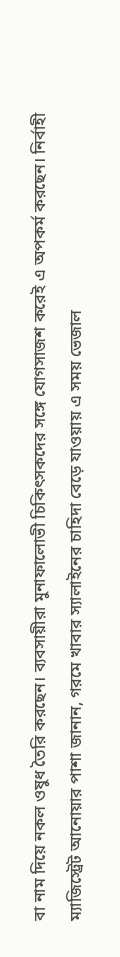বা নাম দিয়ে নকল ওষুধ তৈরি করছেন। ব্যবসায়ীরা মুনাফালোভী চিকিৎসকদের সঙ্গে যোগসাজশ করেই এ অপকর্ম করছেন। নির্বাহী ম্যাজিস্ট্রেট আনোয়ার পাশা জানান, গরমে খাবার স্যালাইনের চাহিদা বেড়ে যাওয়ায় এ সময় ভেজাল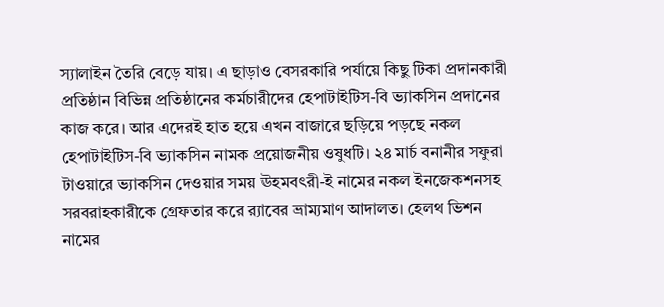স্যালাইন তৈরি বেড়ে যায়। এ ছাড়াও বেসরকারি পর্যায়ে কিছু টিকা প্রদানকারী প্রতিষ্ঠান বিভিন্ন প্রতিষ্ঠানের কর্মচারীদের হেপাটাইটিস-বি ভ্যাকসিন প্রদানের কাজ করে। আর এদেরই হাত হয়ে এখন বাজারে ছড়িয়ে পড়ছে নকল হেপাটাইটিস-বি ভ্যাকসিন নামক প্রয়োজনীয় ওষুধটি। ২৪ মার্চ বনানীর সফুরা টাওয়ারে ভ্যাকসিন দেওয়ার সময় ঊহমবৎরী-ই নামের নকল ইনজেকশনসহ সরবরাহকারীকে গ্রেফতার করে র‌্যাবের ভ্রাম্যমাণ আদালত। হেলথ ভিশন নামের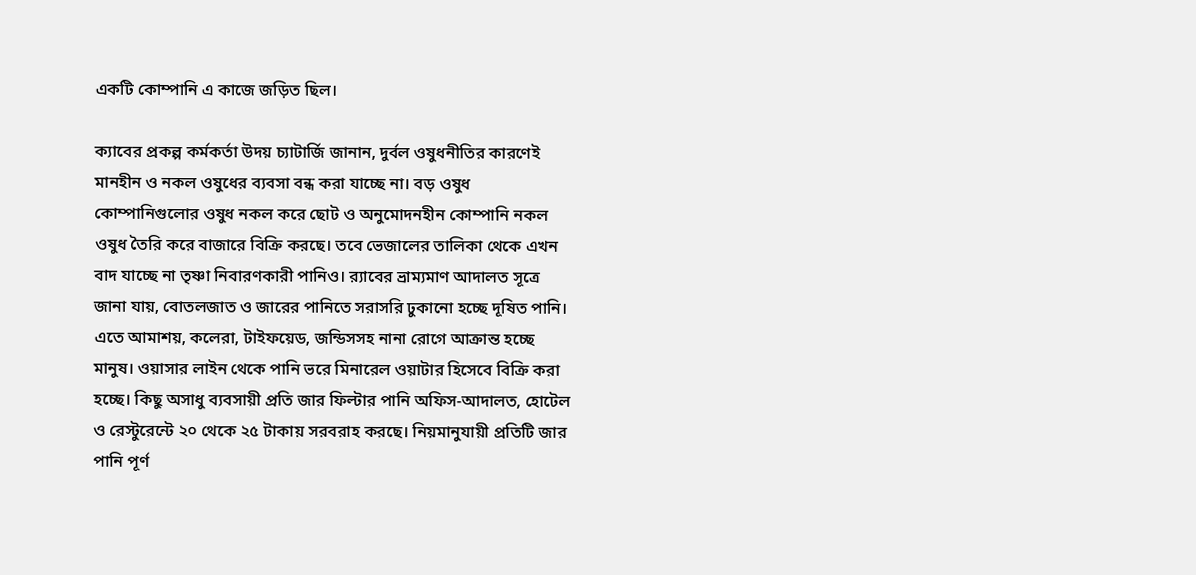একটি কোম্পানি এ কাজে জড়িত ছিল।

ক্যাবের প্রকল্প কর্মকর্তা উদয় চ্যাটার্জি জানান, দুর্বল ওষুধনীতির কারণেই মানহীন ও নকল ওষুধের ব্যবসা বন্ধ করা যাচ্ছে না। বড় ওষুধ কোম্পানিগুলোর ওষুধ নকল করে ছোট ও অনুমোদনহীন কোম্পানি নকল ওষুধ তৈরি করে বাজারে বিক্রি করছে। তবে ভেজালের তালিকা থেকে এখন বাদ যাচ্ছে না তৃষ্ণা নিবারণকারী পানিও। র‌্যাবের ভ্রাম্যমাণ আদালত সূত্রে জানা যায়, বোতলজাত ও জারের পানিতে সরাসরি ঢুকানো হচ্ছে দূষিত পানি। এতে আমাশয়, কলেরা, টাইফয়েড, জন্ডিসসহ নানা রোগে আক্রান্ত হচ্ছে মানুষ। ওয়াসার লাইন থেকে পানি ভরে মিনারেল ওয়াটার হিসেবে বিক্রি করা হচ্ছে। কিছু অসাধু ব্যবসায়ী প্রতি জার ফিল্টার পানি অফিস-আদালত, হোটেল ও রেস্টুরেন্টে ২০ থেকে ২৫ টাকায় সরবরাহ করছে। নিয়মানুযায়ী প্রতিটি জার পানি পূর্ণ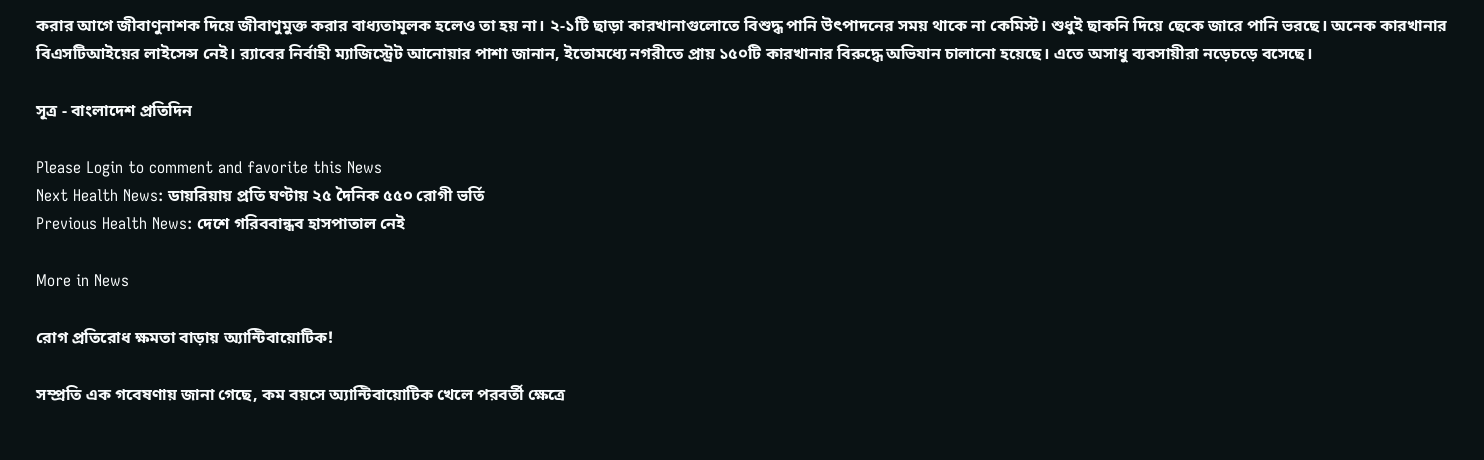করার আগে জীবাণুনাশক দিয়ে জীবাণুমুক্ত করার বাধ্যতামূলক হলেও তা হয় না। ২-১টি ছাড়া কারখানাগুলোতে বিশুদ্ধ পানি উৎপাদনের সময় থাকে না কেমিস্ট। শুধুই ছাকনি দিয়ে ছেকে জারে পানি ভরছে। অনেক কারখানার বিএসটিআইয়ের লাইসেন্স নেই। র‌্যাবের নির্বাহী ম্যাজিস্ট্রেট আনোয়ার পাশা জানান, ইতোমধ্যে নগরীতে প্রায় ১৫০টি কারখানার বিরুদ্ধে অভিযান চালানো হয়েছে। এতে অসাধু ব্যবসায়ীরা নড়েচড়ে বসেছে।

সূত্র - বাংলাদেশ প্রতিদিন

Please Login to comment and favorite this News
Next Health News: ডায়রিয়ায় প্রতি ঘণ্টায় ২৫ দৈনিক ৫৫০ রোগী ভর্তি
Previous Health News: দেশে গরিববান্ধব হাসপাতাল নেই

More in News

রোগ প্রতিরোধ ক্ষমতা বাড়ায় অ্যান্টিবায়োটিক!

সম্প্রতি এক গবেষণায় জানা গেছে, কম বয়সে অ্যান্টিবায়োটিক খেলে পরবর্তী ক্ষেত্রে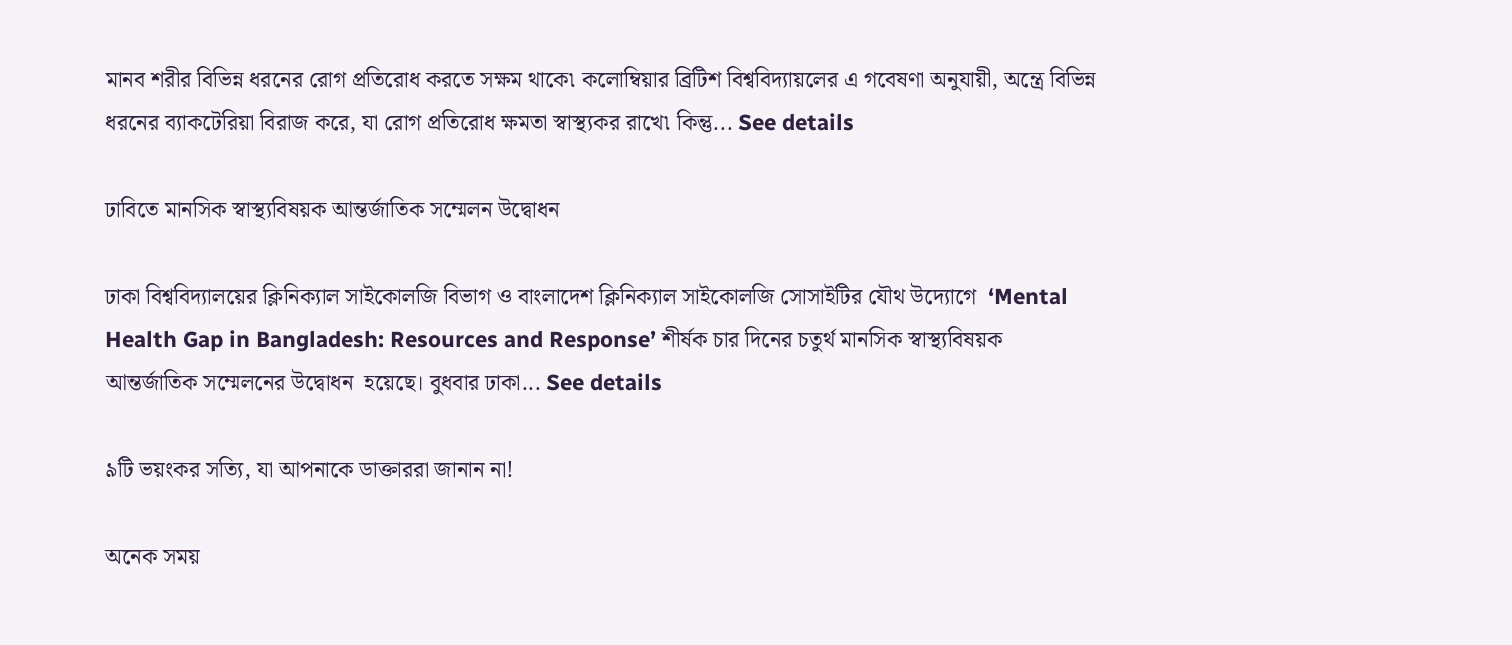মানব শরীর বিভিন্ন ধরনের রোগ প্রতিরোধ করতে সক্ষম থাকে৷ কলোম্বিয়ার ব্রিটিশ বিশ্ববিদ্যায়লের এ গবেষণা অনুযায়ী, অন্ত্রে বিভিন্ন ধরনের ব্যাকটেরিয়া বিরাজ করে, যা রোগ প্রতিরোধ ক্ষমতা স্বাস্থ্যকর রাখে৷ কিন্তু... See details

ঢাবিতে মানসিক স্বাস্থ্যবিষয়ক আন্তর্জাতিক সম্মেলন উদ্বোধন

ঢাকা বিশ্ববিদ্যালয়ের ক্লিনিক্যাল সাইকোলজি বিভাগ ও বাংলাদেশ ক্লিনিক্যাল সাইকোলজি সোসাইটির যৌথ উদ্যোগে  ‘Mental Health Gap in Bangladesh: Resources and Response’ শীর্ষক চার দিনের চতুর্থ মানসিক স্বাস্থ্যবিষয়ক আন্তর্জাতিক সম্মেলনের উদ্বোধন  হয়েছে। বুধবার ঢাকা... See details

৯টি ভয়ংকর সত্যি, যা আপনাকে ডাক্তাররা জানান না!

অনেক সময়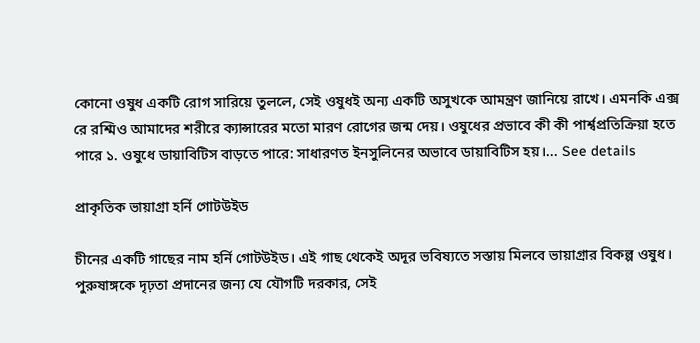কোনো ওষুধ একটি রোগ সারিয়ে তুললে, সেই ওষুধই অন্য একটি অসুখকে আমন্ত্রণ জানিয়ে রাখে। এমনকি এক্স রে রশ্মিও আমাদের শরীরে ক্যান্সারের মতো মারণ রোগের জন্ম দেয়। ওষুধের প্রভাবে কী কী পার্শ্বপ্রতিক্রিয়া হতে পারে ১. ওষুধে ডায়াবিটিস বাড়তে পারে: সাধারণত ইনসুলিনের অভাবে ডায়াবিটিস হয়।... See details

প্রাকৃতিক ভায়াগ্রা হর্নি গোটউইড

চীনের একটি গাছের নাম হর্নি গোটউইড। এই গাছ থেকেই অদূর ভবিষ্যতে সস্তায় মিলবে ভায়াগ্রার বিকল্প ওষুধ। পুরুষাঙ্গকে দৃঢ়তা প্রদানের জন্য যে যৌগটি দরকার, সেই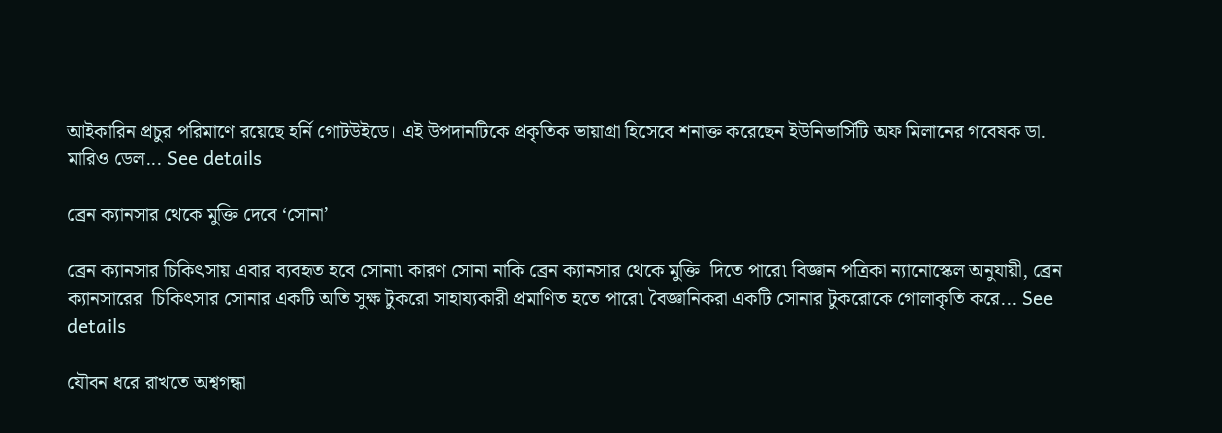আইকারিন প্রচুর পরিমাণে রয়েছে হর্নি গোটউইডে। এই উপদানটিকে প্রকৃতিক ভায়াগ্রা হিসেবে শনাক্ত করেছেন ইউনিভার্সিটি অফ মিলানের গবেষক ডা. মারিও ডেল... See details

ব্রেন ক্যানসার থেকে মুক্তি দেবে ‘সোনা’

ব্রেন ক্যানসার চিকিৎসায় এবার ব্যবহৃত হবে সোনা৷ কারণ সোনা নাকি ব্রেন ক্যানসার থেকে মুক্তি  দিতে পারে৷ বিজ্ঞান পত্রিকা ন্যানোস্কেল অনুযায়ী, ব্রেন ক্যানসারের  চিকিৎসার সোনার একটি অতি সুক্ষ টুকরো সাহায্যকারী প্রমাণিত হতে পারে৷ বৈজ্ঞানিকরা একটি সোনার টুকরোকে গোলাকৃতি করে... See details

যৌবন ধরে রাখতে অশ্বগন্ধা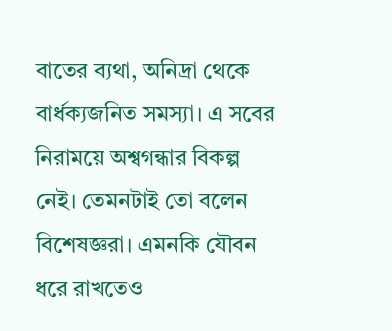বাতের ব্যথা, অনিদ্রা থেকে বার্ধক্যজনিত সমস্যা। এ সবের নিরাময়ে অশ্বগন্ধার বিকল্প নেই। তেমনটাই তো বলেন বিশেষজ্ঞরা। এমনকি যৌবন ধরে রাখতেও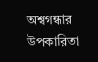অশ্বগন্ধার উপকারিতা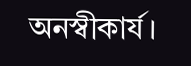অনস্বীকার্য।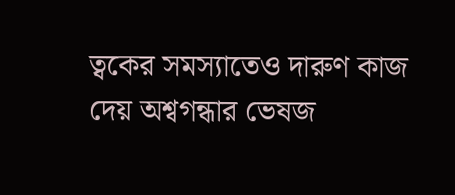ত্বকের সমস্যাতেও দারুণ কাজ দেয় অশ্বগন্ধার ভেষজ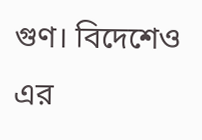গুণ। বিদেশেও এর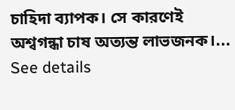চাহিদা ব্যাপক। সে কারণেই অশ্বগন্ধা চাষ অত্যন্ত লাভজনক।... See details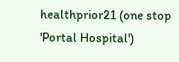healthprior21 (one stop 'Portal Hospital')